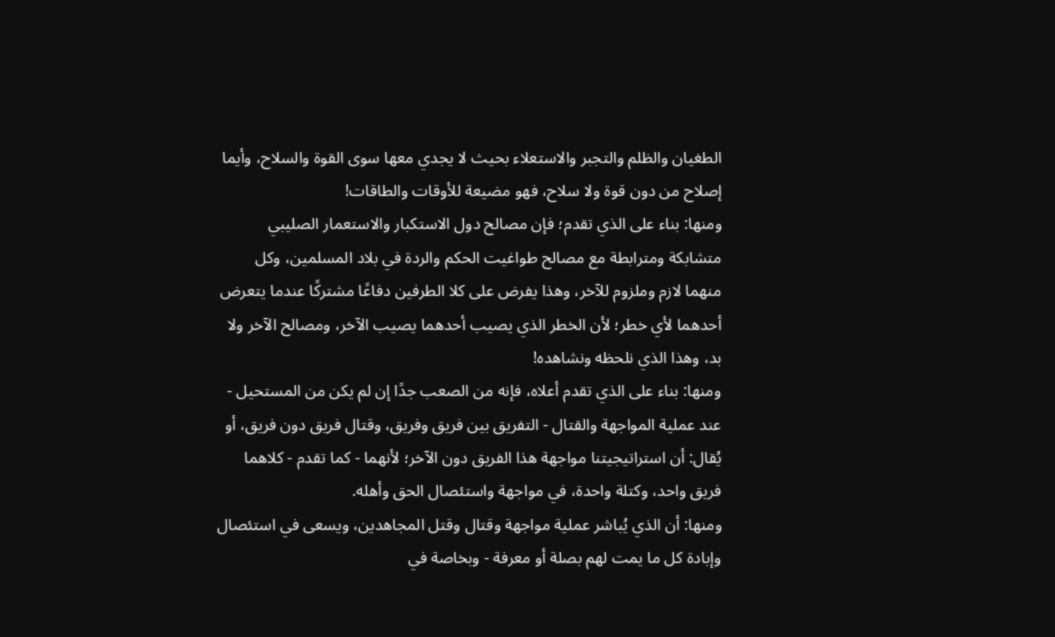الطغيان والظلم والتجبر والاستعلاء بحيث لا يجدي معها سوى القوة والسلاح، وأيما إصلاح من دون قوة ولا سلاح، فهو مضيعة للأوقات والطاقات!
ومنها: بناء على الذي تقدم؛ فإن مصالح دول الاستكبار والاستعمار الصليبي متشابكة ومترابطة مع مصالح طواغيت الحكم والردة في بلاد المسلمين، وكل منهما لازم وملزوم للآخر، وهذا يفرض على كلا الطرفين دفاعًا مشتركًا عندما يتعرض أحدهما لأي خطر؛ لأن الخطر الذي يصيب أحدهما يصيب الآخر، ومصالح الآخر ولا بد، وهذا الذي نلحظه ونشاهده!
ومنها: بناء على الذي تقدم أعلاه، فإنه من الصعب جدًا إن لم يكن من المستحيل - عند عملية المواجهة والقتال - التفريق بين فريق وفريق، وقتال فريق دون فريق، أو يُقال: أن استراتيجيتنا مواجهة هذا الفريق دون الآخر؛ لأنهما - كما تقدم - كلاهما فريق واحد، وكتلة واحدة، في مواجهة واستئصال الحق وأهله.
ومنها: أن الذي يُباشر عملية مواجهة وقتال وقتل المجاهدين، ويسعى في استئصال وإبادة كل ما يمت لهم بصلة أو معرفة - وبخاصة في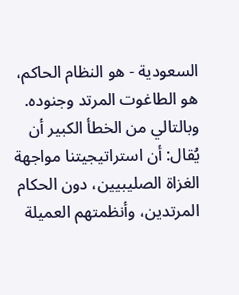السعودية - هو النظام الحاكم، هو الطاغوت المرتد وجنوده.
وبالتالي من الخطأ الكبير أن يُقال: أن استراتيجيتنا مواجهة الغزاة الصليبيين، دون الحكام المرتدين، وأنظمتهم العميلة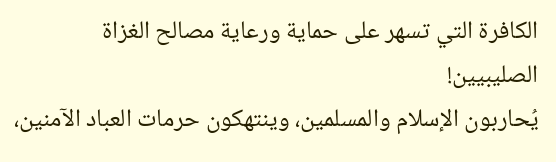الكافرة التي تسهر على حماية ورعاية مصالح الغزاة الصليبيين!
يُحاربون الإسلام والمسلمين، وينتهكون حرمات العباد الآمنين،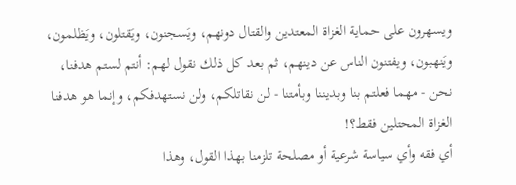ويسهرون على حماية الغزاة المعتدين والقتال دونهم، ويَسجنون، ويَقتلون، ويَظلمون، ويَنهبون، ويفتنون الناس عن دينهم، ثم بعد كل ذلك نقول لهم: أنتم لستم هدفنا، نحن - مهما فعلتم بنا وبديننا وبأمتنا - لن نقاتلكم، ولن نستهدفكم، وإنما هو هدفنا الغزاة المحتلين فقط؟!
أي فقه وأي سياسة شرعية أو مصلحة تلزمنا بهذا القول، وهذا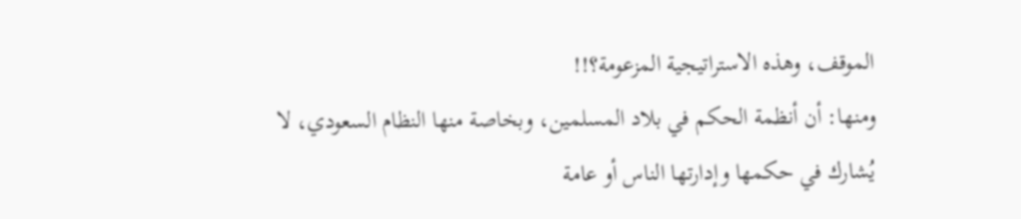الموقف، وهذه الاستراتيجية المزعومة؟!!
ومنها: أن أنظمة الحكم في بلاد المسلمين، وبخاصة منها النظام السعودي، لا يُشارك في حكمها وإدارتها الناس أو عامة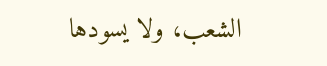الشعب، ولا يسودها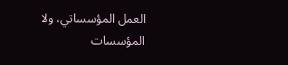العمل المؤسساتي، ولا المؤسسات